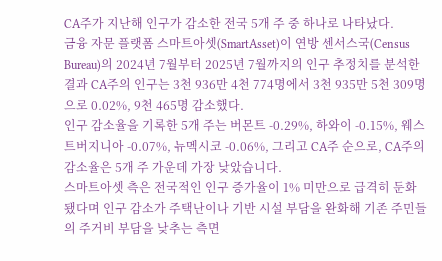CA주가 지난해 인구가 감소한 전국 5개 주 중 하나로 나타났다.
금융 자문 플랫폼 스마트아셋(SmartAsset)이 연방 센서스국(Census Bureau)의 2024년 7월부터 2025년 7월까지의 인구 추정치를 분석한 결과 CA주의 인구는 3천 936만 4천 774명에서 3천 935만 5천 309명으로 0.02%, 9천 465명 감소했다.
인구 감소율을 기록한 5개 주는 버몬트 -0.29%, 하와이 -0.15%, 웨스트버지니아 -0.07%, 뉴멕시코 -0.06%, 그리고 CA주 순으로, CA주의 감소율은 5개 주 가운데 가장 낮았습니다.
스마트아셋 측은 전국적인 인구 증가율이 1% 미만으로 급격히 둔화됐다며 인구 감소가 주택난이나 기반 시설 부담을 완화해 기존 주민들의 주거비 부담을 낮추는 측면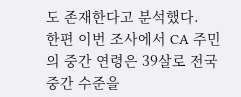도 존재한다고 분석했다.
한편 이번 조사에서 CA 주민의 중간 연령은 39살로 전국 중간 수준을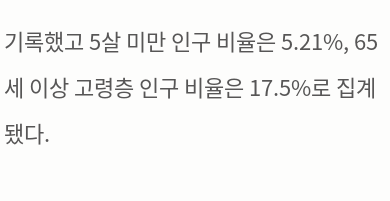기록했고 5살 미만 인구 비율은 5.21%, 65세 이상 고령층 인구 비율은 17.5%로 집계됐다.